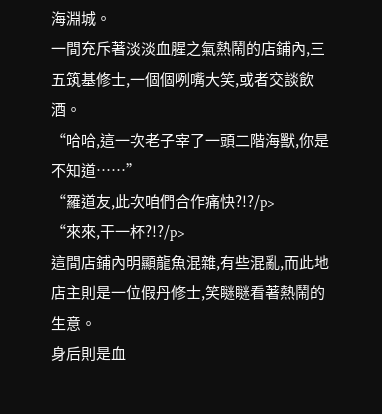海淵城。
一間充斥著淡淡血腥之氣熱鬧的店鋪內,三五筑基修士,一個個咧嘴大笑,或者交談飲酒。
“哈哈,這一次老子宰了一頭二階海獸,你是不知道……”
“羅道友,此次咱們合作痛快?!?/p>
“來來,干一杯?!?/p>
這間店鋪內明顯龍魚混雜,有些混亂,而此地店主則是一位假丹修士,笑瞇瞇看著熱鬧的生意。
身后則是血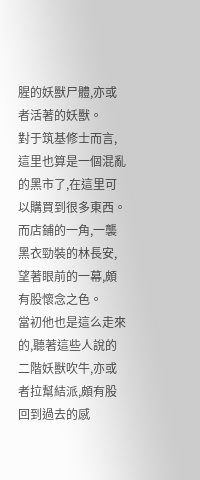腥的妖獸尸體,亦或者活著的妖獸。
對于筑基修士而言,這里也算是一個混亂的黑市了,在這里可以購買到很多東西。
而店鋪的一角,一襲黑衣勁裝的林長安,望著眼前的一幕,頗有股懷念之色。
當初他也是這么走來的,聽著這些人說的二階妖獸吹牛,亦或者拉幫結派,頗有股回到過去的感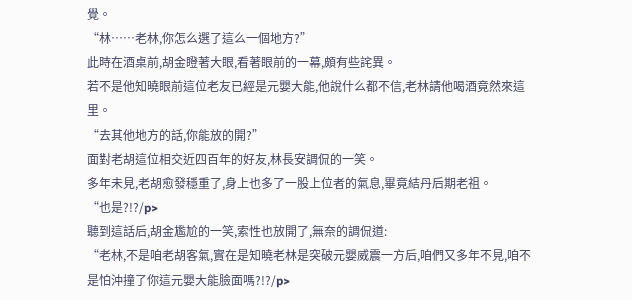覺。
“林……老林,你怎么選了這么一個地方?”
此時在酒桌前,胡金瞪著大眼,看著眼前的一幕,頗有些詫異。
若不是他知曉眼前這位老友已經是元嬰大能,他說什么都不信,老林請他喝酒竟然來這里。
“去其他地方的話,你能放的開?”
面對老胡這位相交近四百年的好友,林長安調侃的一笑。
多年未見,老胡愈發穩重了,身上也多了一股上位者的氣息,畢竟結丹后期老祖。
“也是?!?/p>
聽到這話后,胡金尷尬的一笑,索性也放開了,無奈的調侃道:
“老林,不是咱老胡客氣,實在是知曉老林是突破元嬰威震一方后,咱們又多年不見,咱不是怕沖撞了你這元嬰大能臉面嗎?!?/p>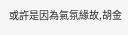或許是因為氣氛緣故,胡金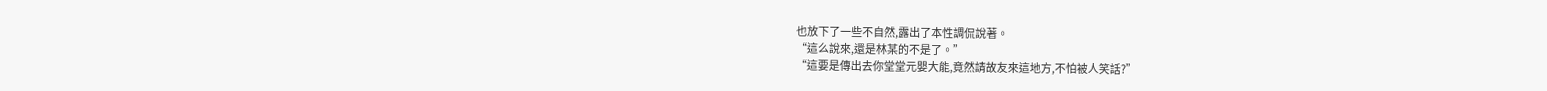也放下了一些不自然,露出了本性調侃說著。
“這么說來,還是林某的不是了。”
“這要是傳出去你堂堂元嬰大能,竟然請故友來這地方,不怕被人笑話?”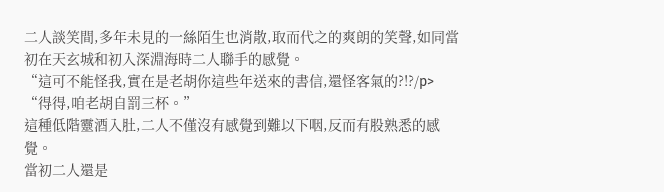二人談笑間,多年未見的一絲陌生也消散,取而代之的爽朗的笑聲,如同當初在天玄城和初入深淵海時二人聯手的感覺。
“這可不能怪我,實在是老胡你這些年送來的書信,還怪客氣的?!?/p>
“得得,咱老胡自罰三杯。”
這種低階靈酒入肚,二人不僅沒有感覺到難以下咽,反而有股熟悉的感覺。
當初二人還是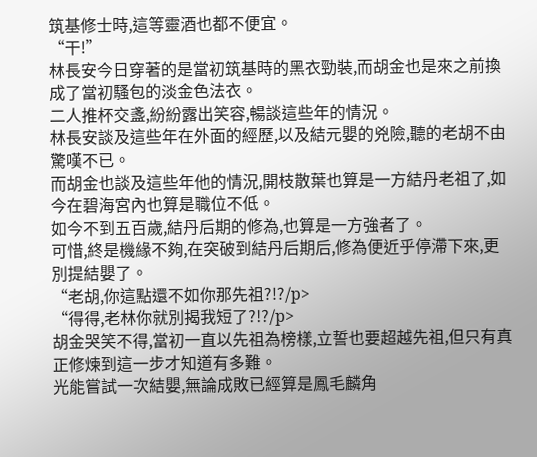筑基修士時,這等靈酒也都不便宜。
“干!”
林長安今日穿著的是當初筑基時的黑衣勁裝,而胡金也是來之前換成了當初騷包的淡金色法衣。
二人推杯交盞,紛紛露出笑容,暢談這些年的情況。
林長安談及這些年在外面的經歷,以及結元嬰的兇險,聽的老胡不由驚嘆不已。
而胡金也談及這些年他的情況,開枝散葉也算是一方結丹老祖了,如今在碧海宮內也算是職位不低。
如今不到五百歲,結丹后期的修為,也算是一方強者了。
可惜,終是機緣不夠,在突破到結丹后期后,修為便近乎停滯下來,更別提結嬰了。
“老胡,你這點還不如你那先祖?!?/p>
“得得,老林你就別揭我短了?!?/p>
胡金哭笑不得,當初一直以先祖為榜樣,立誓也要超越先祖,但只有真正修煉到這一步才知道有多難。
光能嘗試一次結嬰,無論成敗已經算是鳳毛麟角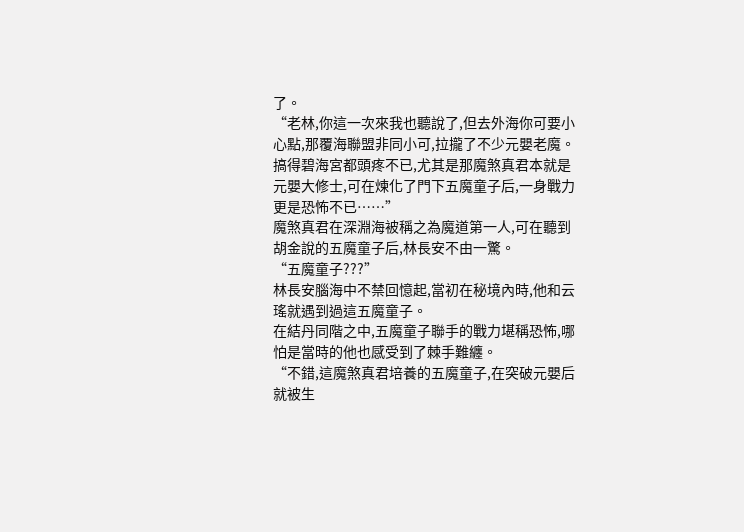了。
“老林,你這一次來我也聽說了,但去外海你可要小心點,那覆海聯盟非同小可,拉攏了不少元嬰老魔。
搞得碧海宮都頭疼不已,尤其是那魔煞真君本就是元嬰大修士,可在煉化了門下五魔童子后,一身戰力更是恐怖不已……”
魔煞真君在深淵海被稱之為魔道第一人,可在聽到胡金說的五魔童子后,林長安不由一驚。
“五魔童子???”
林長安腦海中不禁回憶起,當初在秘境內時,他和云瑤就遇到過這五魔童子。
在結丹同階之中,五魔童子聯手的戰力堪稱恐怖,哪怕是當時的他也感受到了棘手難纏。
“不錯,這魔煞真君培養的五魔童子,在突破元嬰后就被生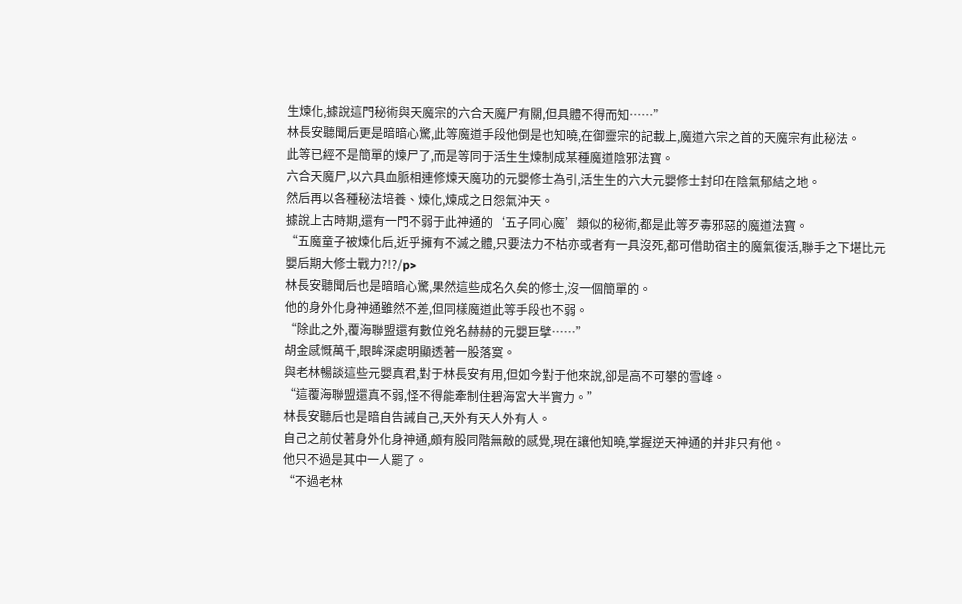生煉化,據說這門秘術與天魔宗的六合天魔尸有關,但具體不得而知……”
林長安聽聞后更是暗暗心驚,此等魔道手段他倒是也知曉,在御靈宗的記載上,魔道六宗之首的天魔宗有此秘法。
此等已經不是簡單的煉尸了,而是等同于活生生煉制成某種魔道陰邪法寶。
六合天魔尸,以六具血脈相連修煉天魔功的元嬰修士為引,活生生的六大元嬰修士封印在陰氣郁結之地。
然后再以各種秘法培養、煉化,煉成之日怨氣沖天。
據說上古時期,還有一門不弱于此神通的‘五子同心魔’類似的秘術,都是此等歹毒邪惡的魔道法寶。
“五魔童子被煉化后,近乎擁有不滅之體,只要法力不枯亦或者有一具沒死,都可借助宿主的魔氣復活,聯手之下堪比元嬰后期大修士戰力?!?/p>
林長安聽聞后也是暗暗心驚,果然這些成名久矣的修士,沒一個簡單的。
他的身外化身神通雖然不差,但同樣魔道此等手段也不弱。
“除此之外,覆海聯盟還有數位兇名赫赫的元嬰巨擘……”
胡金感慨萬千,眼眸深處明顯透著一股落寞。
與老林暢談這些元嬰真君,對于林長安有用,但如今對于他來說,卻是高不可攀的雪峰。
“這覆海聯盟還真不弱,怪不得能牽制住碧海宮大半實力。”
林長安聽后也是暗自告誡自己,天外有天人外有人。
自己之前仗著身外化身神通,頗有股同階無敵的感覺,現在讓他知曉,掌握逆天神通的并非只有他。
他只不過是其中一人罷了。
“不過老林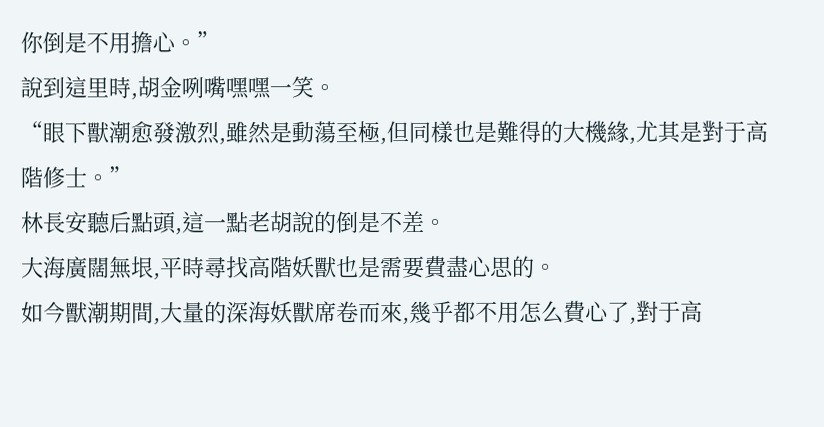你倒是不用擔心。”
說到這里時,胡金咧嘴嘿嘿一笑。
“眼下獸潮愈發激烈,雖然是動蕩至極,但同樣也是難得的大機緣,尤其是對于高階修士。”
林長安聽后點頭,這一點老胡說的倒是不差。
大海廣闊無垠,平時尋找高階妖獸也是需要費盡心思的。
如今獸潮期間,大量的深海妖獸席卷而來,幾乎都不用怎么費心了,對于高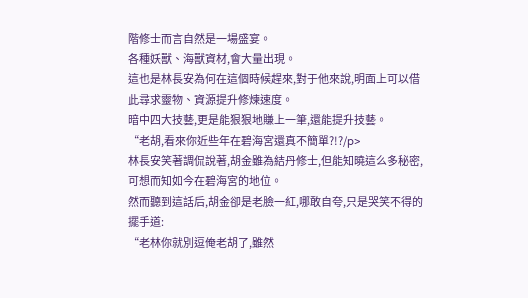階修士而言自然是一場盛宴。
各種妖獸、海獸資材,會大量出現。
這也是林長安為何在這個時候趕來,對于他來說,明面上可以借此尋求靈物、資源提升修煉速度。
暗中四大技藝,更是能狠狠地賺上一筆,還能提升技藝。
“老胡,看來你近些年在碧海宮還真不簡單?!?/p>
林長安笑著調侃說著,胡金雖為結丹修士,但能知曉這么多秘密,可想而知如今在碧海宮的地位。
然而聽到這話后,胡金卻是老臉一紅,哪敢自夸,只是哭笑不得的擺手道:
“老林你就別逗俺老胡了,雖然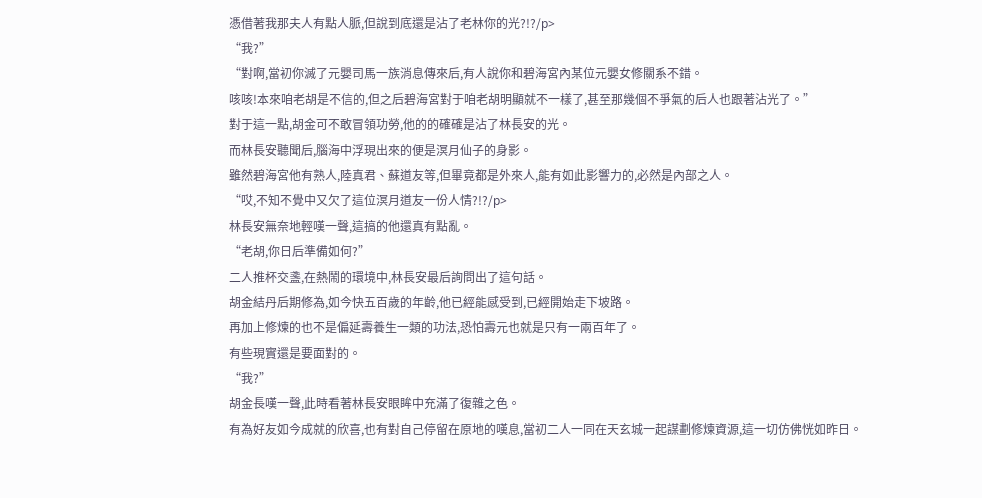憑借著我那夫人有點人脈,但說到底還是沾了老林你的光?!?/p>
“我?”
“對啊,當初你滅了元嬰司馬一族消息傳來后,有人說你和碧海宮內某位元嬰女修關系不錯。
咳咳!本來咱老胡是不信的,但之后碧海宮對于咱老胡明顯就不一樣了,甚至那幾個不爭氣的后人也跟著沾光了。”
對于這一點,胡金可不敢冒領功勞,他的的確確是沾了林長安的光。
而林長安聽聞后,腦海中浮現出來的便是溟月仙子的身影。
雖然碧海宮他有熟人,陸真君、蘇道友等,但畢竟都是外來人,能有如此影響力的,必然是內部之人。
“哎,不知不覺中又欠了這位溟月道友一份人情?!?/p>
林長安無奈地輕嘆一聲,這搞的他還真有點亂。
“老胡,你日后準備如何?”
二人推杯交盞,在熱鬧的環境中,林長安最后詢問出了這句話。
胡金結丹后期修為,如今快五百歲的年齡,他已經能感受到,已經開始走下坡路。
再加上修煉的也不是偏延壽養生一類的功法,恐怕壽元也就是只有一兩百年了。
有些現實還是要面對的。
“我?”
胡金長嘆一聲,此時看著林長安眼眸中充滿了復雜之色。
有為好友如今成就的欣喜,也有對自己停留在原地的嘆息,當初二人一同在天玄城一起謀劃修煉資源,這一切仿佛恍如昨日。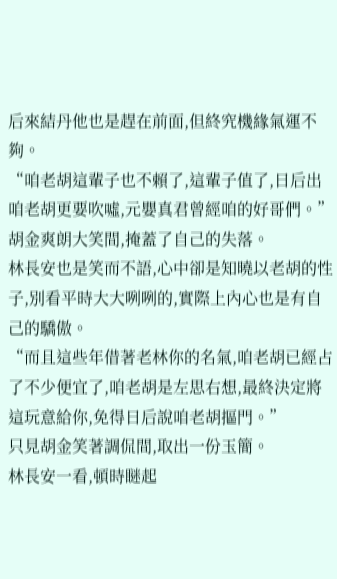后來結丹他也是趕在前面,但終究機緣氣運不夠。
“咱老胡這輩子也不賴了,這輩子值了,日后出咱老胡更要吹噓,元嬰真君曾經咱的好哥們。”
胡金爽朗大笑間,掩蓋了自己的失落。
林長安也是笑而不語,心中卻是知曉以老胡的性子,別看平時大大咧咧的,實際上內心也是有自己的驕傲。
“而且這些年借著老林你的名氣,咱老胡已經占了不少便宜了,咱老胡是左思右想,最終決定將這玩意給你,免得日后說咱老胡摳門。”
只見胡金笑著調侃間,取出一份玉簡。
林長安一看,頓時瞇起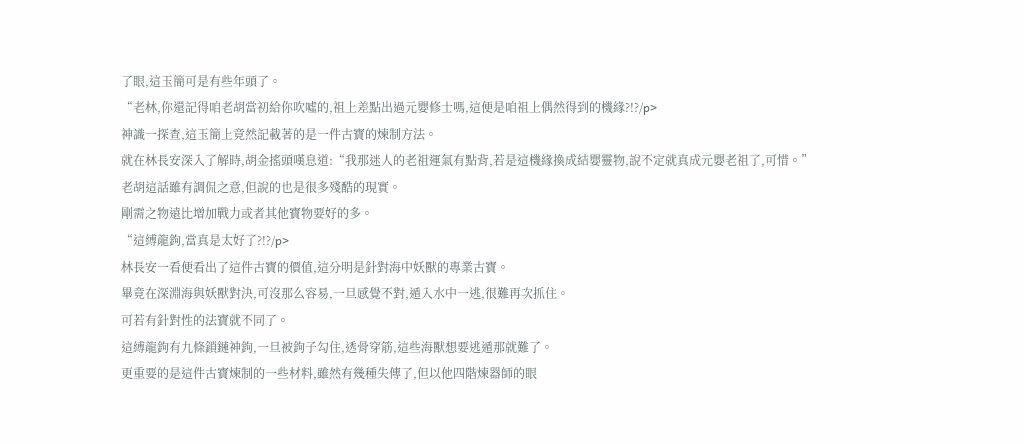了眼,這玉簡可是有些年頭了。
“老林,你還記得咱老胡當初給你吹噓的,祖上差點出過元嬰修士嗎,這便是咱祖上偶然得到的機緣?!?/p>
神識一探查,這玉簡上竟然記載著的是一件古寶的煉制方法。
就在林長安深入了解時,胡金搖頭嘆息道:“我那迷人的老祖運氣有點背,若是這機緣換成結嬰靈物,說不定就真成元嬰老祖了,可惜。”
老胡這話雖有調侃之意,但說的也是很多殘酷的現實。
剛需之物遠比增加戰力或者其他寶物要好的多。
“這縛龍鉤,當真是太好了?!?/p>
林長安一看便看出了這件古寶的價值,這分明是針對海中妖獸的專業古寶。
畢竟在深淵海與妖獸對決,可沒那么容易,一旦感覺不對,遁入水中一逃,很難再次抓住。
可若有針對性的法寶就不同了。
這縛龍鉤有九條鎖鏈神鉤,一旦被鉤子勾住,透骨穿筋,這些海獸想要逃遁那就難了。
更重要的是這件古寶煉制的一些材料,雖然有幾種失傳了,但以他四階煉器師的眼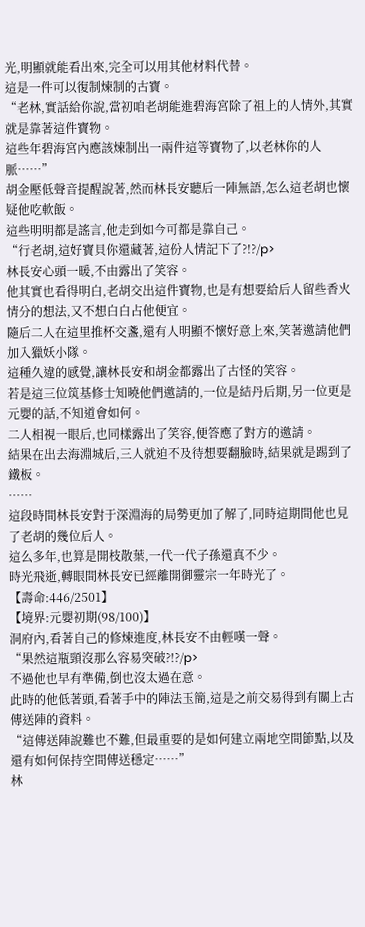光,明顯就能看出來,完全可以用其他材料代替。
這是一件可以復制煉制的古寶。
“老林,實話給你說,當初咱老胡能進碧海宮除了祖上的人情外,其實就是靠著這件寶物。
這些年碧海宮內應該煉制出一兩件這等寶物了,以老林你的人脈……”
胡金壓低聲音提醒說著,然而林長安聽后一陣無語,怎么這老胡也懷疑他吃軟飯。
這些明明都是謠言,他走到如今可都是靠自己。
“行老胡,這好寶貝你還藏著,這份人情記下了?!?/p>
林長安心頭一暖,不由露出了笑容。
他其實也看得明白,老胡交出這件寶物,也是有想要給后人留些香火情分的想法,又不想白白占他便宜。
隨后二人在這里推杯交盞,還有人明顯不懷好意上來,笑著邀請他們加入獵妖小隊。
這種久違的感覺,讓林長安和胡金都露出了古怪的笑容。
若是這三位筑基修士知曉他們邀請的,一位是結丹后期,另一位更是元嬰的話,不知道會如何。
二人相視一眼后,也同樣露出了笑容,便答應了對方的邀請。
結果在出去海淵城后,三人就迫不及待想要翻臉時,結果就是踢到了鐵板。
……
這段時間林長安對于深淵海的局勢更加了解了,同時這期間他也見了老胡的幾位后人。
這么多年,也算是開枝散葉,一代一代子孫還真不少。
時光飛逝,轉眼間林長安已經離開御靈宗一年時光了。
【壽命:446/2501】
【境界:元嬰初期(98/100)】
洞府內,看著自己的修煉進度,林長安不由輕嘆一聲。
“果然這瓶頸沒那么容易突破?!?/p>
不過他也早有準備,倒也沒太過在意。
此時的他低著頭,看著手中的陣法玉簡,這是之前交易得到有關上古傳送陣的資料。
“這傳送陣說難也不難,但最重要的是如何建立兩地空間節點,以及還有如何保持空間傳送穩定……”
林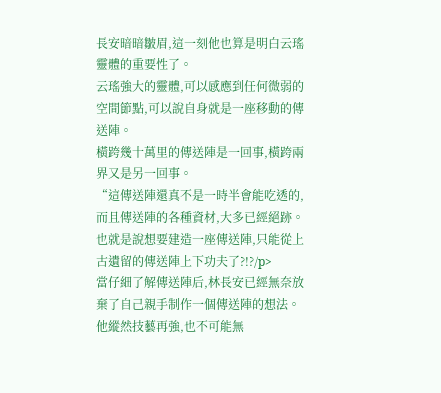長安暗暗皺眉,這一刻他也算是明白云瑤靈體的重要性了。
云瑤強大的靈體,可以感應到任何微弱的空間節點,可以說自身就是一座移動的傳送陣。
橫跨幾十萬里的傳送陣是一回事,橫跨兩界又是另一回事。
“這傳送陣還真不是一時半會能吃透的,而且傳送陣的各種資材,大多已經絕跡。
也就是說想要建造一座傳送陣,只能從上古遺留的傳送陣上下功夫了?!?/p>
當仔細了解傳送陣后,林長安已經無奈放棄了自己親手制作一個傳送陣的想法。
他縱然技藝再強,也不可能無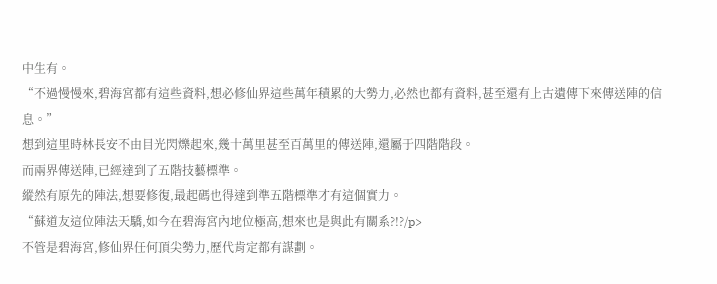中生有。
“不過慢慢來,碧海宮都有這些資料,想必修仙界這些萬年積累的大勢力,必然也都有資料,甚至還有上古遺傳下來傳送陣的信息。”
想到這里時林長安不由目光閃爍起來,幾十萬里甚至百萬里的傳送陣,還屬于四階階段。
而兩界傳送陣,已經達到了五階技藝標準。
縱然有原先的陣法,想要修復,最起碼也得達到準五階標準才有這個實力。
“蘇道友這位陣法天驕,如今在碧海宮內地位極高,想來也是與此有關系?!?/p>
不管是碧海宮,修仙界任何頂尖勢力,歷代肯定都有謀劃。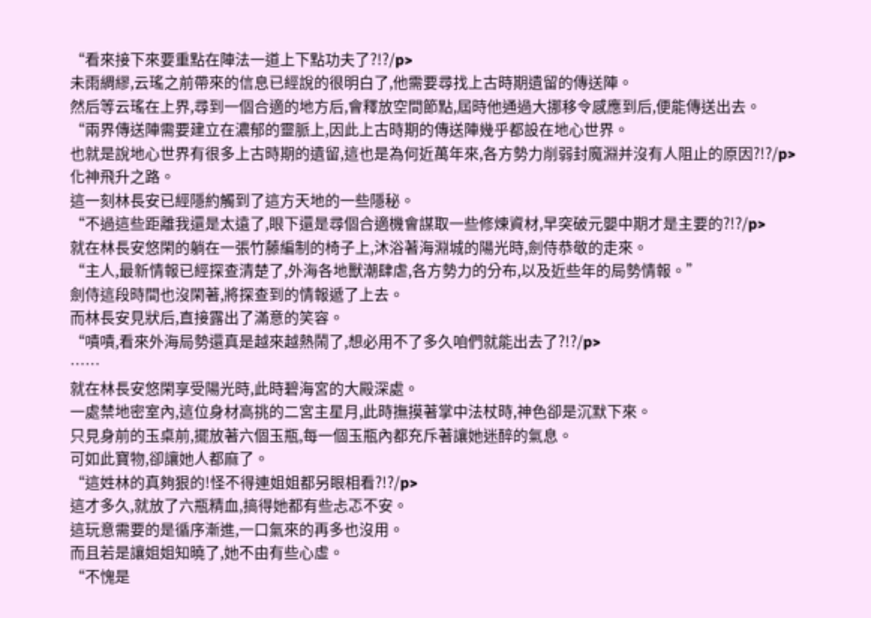“看來接下來要重點在陣法一道上下點功夫了?!?/p>
未雨綢繆,云瑤之前帶來的信息已經說的很明白了,他需要尋找上古時期遺留的傳送陣。
然后等云瑤在上界,尋到一個合適的地方后,會釋放空間節點,屆時他通過大挪移令感應到后,便能傳送出去。
“兩界傳送陣需要建立在濃郁的靈脈上,因此上古時期的傳送陣幾乎都設在地心世界。
也就是說地心世界有很多上古時期的遺留,這也是為何近萬年來,各方勢力削弱封魔淵并沒有人阻止的原因?!?/p>
化神飛升之路。
這一刻林長安已經隱約觸到了這方天地的一些隱秘。
“不過這些距離我還是太遠了,眼下還是尋個合適機會謀取一些修煉資材,早突破元嬰中期才是主要的?!?/p>
就在林長安悠閑的躺在一張竹藤編制的椅子上,沐浴著海淵城的陽光時,劍侍恭敬的走來。
“主人,最新情報已經探查清楚了,外海各地獸潮肆虐,各方勢力的分布,以及近些年的局勢情報。”
劍侍這段時間也沒閑著,將探查到的情報遞了上去。
而林長安見狀后,直接露出了滿意的笑容。
“嘖嘖,看來外海局勢還真是越來越熱鬧了,想必用不了多久咱們就能出去了?!?/p>
……
就在林長安悠閑享受陽光時,此時碧海宮的大殿深處。
一處禁地密室內,這位身材高挑的二宮主星月,此時撫摸著掌中法杖時,神色卻是沉默下來。
只見身前的玉桌前,擺放著六個玉瓶,每一個玉瓶內都充斥著讓她迷醉的氣息。
可如此寶物,卻讓她人都麻了。
“這姓林的真夠狠的!怪不得連姐姐都另眼相看?!?/p>
這才多久,就放了六瓶精血,搞得她都有些忐忑不安。
這玩意需要的是循序漸進,一口氣來的再多也沒用。
而且若是讓姐姐知曉了,她不由有些心虛。
“不愧是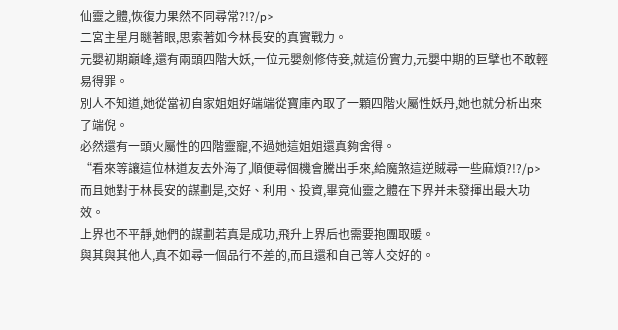仙靈之體,恢復力果然不同尋常?!?/p>
二宮主星月瞇著眼,思索著如今林長安的真實戰力。
元嬰初期巔峰,還有兩頭四階大妖,一位元嬰劍修侍妾,就這份實力,元嬰中期的巨擘也不敢輕易得罪。
別人不知道,她從當初自家姐姐好端端從寶庫內取了一顆四階火屬性妖丹,她也就分析出來了端倪。
必然還有一頭火屬性的四階靈寵,不過她這姐姐還真夠舍得。
“看來等讓這位林道友去外海了,順便尋個機會騰出手來,給魔煞這逆賊尋一些麻煩?!?/p>
而且她對于林長安的謀劃是,交好、利用、投資,畢竟仙靈之體在下界并未發揮出最大功效。
上界也不平靜,她們的謀劃若真是成功,飛升上界后也需要抱團取暖。
與其與其他人,真不如尋一個品行不差的,而且還和自己等人交好的。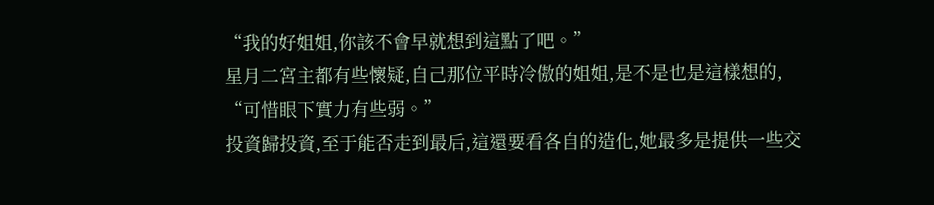“我的好姐姐,你該不會早就想到這點了吧。”
星月二宮主都有些懷疑,自己那位平時冷傲的姐姐,是不是也是這樣想的,
“可惜眼下實力有些弱。”
投資歸投資,至于能否走到最后,這還要看各自的造化,她最多是提供一些交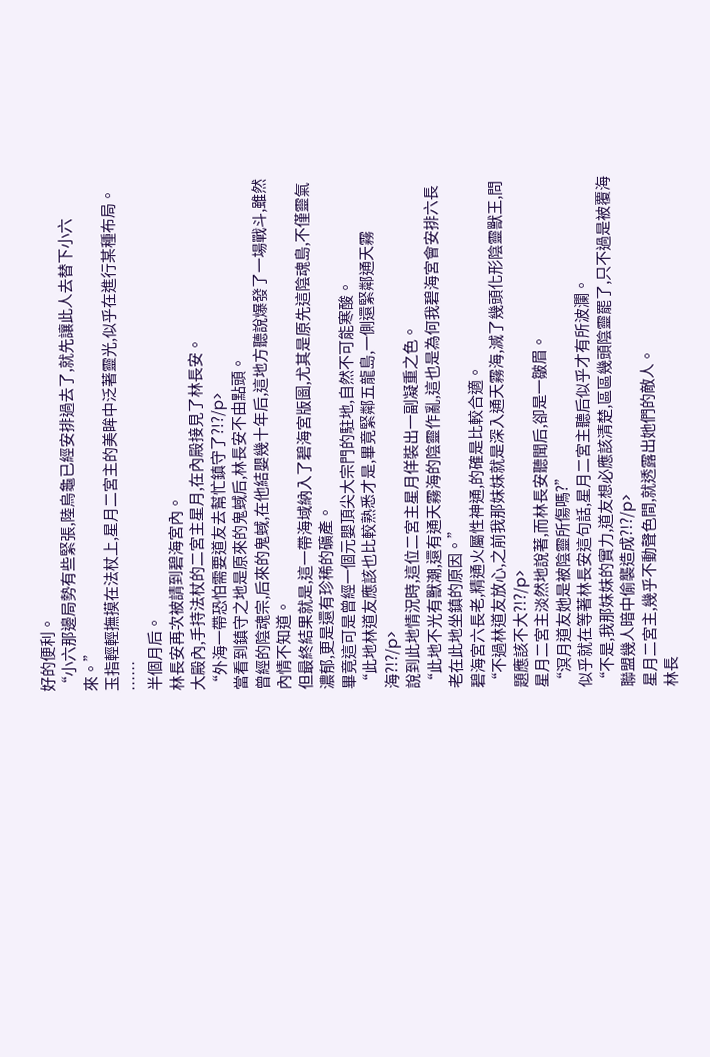好的便利。
“小六那邊局勢有些緊張,陸烏龜已經安排過去了,就先讓此人去替下小六來。”
玉指輕輕撫摸在法杖上,星月二宮主的美眸中泛著靈光,似乎在進行某種布局。
……
半個月后。
林長安再次被請到碧海宮內。
大殿內,手持法杖的二宮主星月,在內殿接見了林長安。
“外海一帶恐怕需要道友去幫忙鎮守了?!?/p>
當看到鎮守之地是原來的鬼蜮后,林長安不由點頭。
曾經的陰魂宗,后來的鬼蜮,在他結嬰幾十年后,這地方聽說爆發了一場戰斗,雖然內情不知道。
但最終結果就是,這一帶海域納入了碧海宮版圖,尤其是原先這陰魂島,不僅靈氣濃郁,更是還有珍稀的礦產。
畢竟這可是曾經一個元嬰頂尖大宗門的駐地,自然不可能寒酸。
“此地林道友應該也比較熟悉才是,畢竟緊鄰五龍島,一側還緊鄰通天霧海?!?/p>
說到此地情況時,這位二宮主星月佯裝出一副凝重之色。
“此地不光有獸潮,還有通天霧海的陰靈作亂,這也是為何我碧海宮會安排六長老在此地坐鎮的原因。”
碧海宮六長老,精通火屬性神通,的確是比較合適。
“不過林道友放心,之前我那妹妹就是深入通天霧海,滅了幾頭化形陰靈獸王,問題應該不大?!?/p>
星月二宮主淡然地說著,而林長安聽聞后,卻是一皺眉。
“溟月道友她是被陰靈所傷嗎?”
似乎就在等著林長安這句話,星月二宮主聽后似乎才有所波瀾。
“不是,我那妹妹的實力,道友想必應該清楚,區區幾頭陰靈罷了,只不過是被覆海聯盟幾人暗中偷襲造成?!?/p>
星月二宮主,幾乎不動聲色間,就透露出她們的敵人。
林長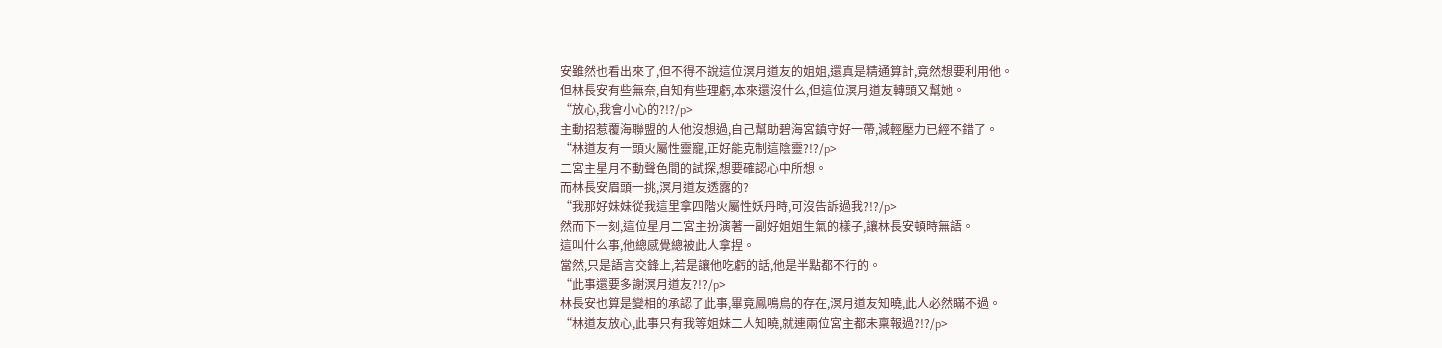安雖然也看出來了,但不得不說這位溟月道友的姐姐,還真是精通算計,竟然想要利用他。
但林長安有些無奈,自知有些理虧,本來還沒什么,但這位溟月道友轉頭又幫她。
“放心,我會小心的?!?/p>
主動招惹覆海聯盟的人他沒想過,自己幫助碧海宮鎮守好一帶,減輕壓力已經不錯了。
“林道友有一頭火屬性靈寵,正好能克制這陰靈?!?/p>
二宮主星月不動聲色間的試探,想要確認心中所想。
而林長安眉頭一挑,溟月道友透露的?
“我那好妹妹從我這里拿四階火屬性妖丹時,可沒告訴過我?!?/p>
然而下一刻,這位星月二宮主扮演著一副好姐姐生氣的樣子,讓林長安頓時無語。
這叫什么事,他總感覺總被此人拿捏。
當然,只是語言交鋒上,若是讓他吃虧的話,他是半點都不行的。
“此事還要多謝溟月道友?!?/p>
林長安也算是變相的承認了此事,畢竟鳳鳴鳥的存在,溟月道友知曉,此人必然瞞不過。
“林道友放心,此事只有我等姐妹二人知曉,就連兩位宮主都未稟報過?!?/p>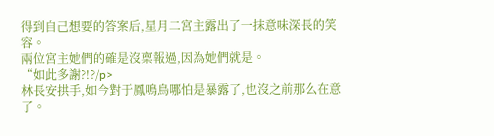得到自己想要的答案后,星月二宮主露出了一抹意味深長的笑容。
兩位宮主她們的確是沒稟報過,因為她們就是。
“如此多謝?!?/p>
林長安拱手,如今對于鳳鳴鳥哪怕是暴露了,也沒之前那么在意了。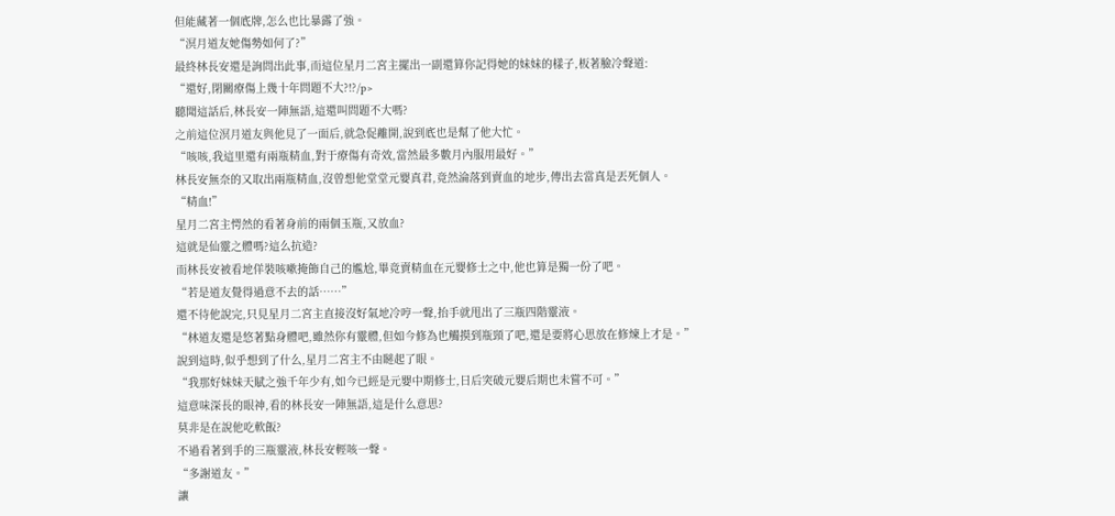但能藏著一個底牌,怎么也比暴露了強。
“溟月道友她傷勢如何了?”
最終林長安還是詢問出此事,而這位星月二宮主擺出一副還算你記得她的妹妹的樣子,板著臉冷聲道:
“還好,閉關療傷上幾十年問題不大?!?/p>
聽聞這話后,林長安一陣無語,這還叫問題不大嗎?
之前這位溟月道友與他見了一面后,就急促離開,說到底也是幫了他大忙。
“咳咳,我這里還有兩瓶精血,對于療傷有奇效,當然最多數月內服用最好。”
林長安無奈的又取出兩瓶精血,沒曾想他堂堂元嬰真君,竟然淪落到賣血的地步,傳出去當真是丟死個人。
“精血!”
星月二宮主愕然的看著身前的兩個玉瓶,又放血?
這就是仙靈之體嗎?這么抗造?
而林長安被看地佯裝咳嗽掩飾自己的尷尬,畢竟賣精血在元嬰修士之中,他也算是獨一份了吧。
“若是道友覺得過意不去的話……”
還不待他說完,只見星月二宮主直接沒好氣地冷哼一聲,抬手就甩出了三瓶四階靈液。
“林道友還是悠著點身體吧,雖然你有靈體,但如今修為也觸摸到瓶頸了吧,還是要將心思放在修煉上才是。”
說到這時,似乎想到了什么,星月二宮主不由瞇起了眼。
“我那好妹妹天賦之強千年少有,如今已經是元嬰中期修士,日后突破元嬰后期也未嘗不可。”
這意味深長的眼神,看的林長安一陣無語,這是什么意思?
莫非是在說他吃軟飯?
不過看著到手的三瓶靈液,林長安輕咳一聲。
“多謝道友。”
讓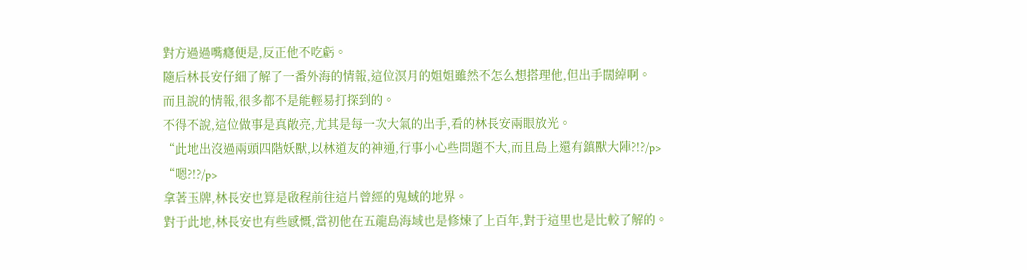對方過過嘴癮便是,反正他不吃虧。
隨后林長安仔細了解了一番外海的情報,這位溟月的姐姐雖然不怎么想搭理他,但出手闊綽啊。
而且說的情報,很多都不是能輕易打探到的。
不得不說,這位做事是真敞亮,尤其是每一次大氣的出手,看的林長安兩眼放光。
“此地出沒過兩頭四階妖獸,以林道友的神通,行事小心些問題不大,而且島上還有鎮獸大陣?!?/p>
“嗯?!?/p>
拿著玉牌,林長安也算是啟程前往這片曾經的鬼蜮的地界。
對于此地,林長安也有些感慨,當初他在五龍島海域也是修煉了上百年,對于這里也是比較了解的。